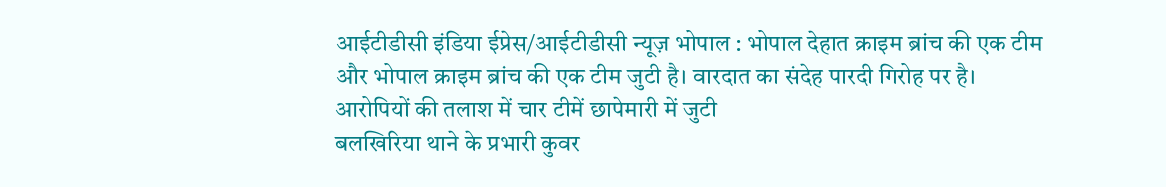आईटीडीसी इंडिया ईप्रेस/आईटीडीसी न्यूज़ भोपाल : भोपाल देहात क्राइम ब्रांच की एक टीम और भोपाल क्राइम ब्रांच की एक टीम जुटी है। वारदात का संदेह पारदी गिरोह पर है।
आरोपियों की तलाश में चार टीमें छापेमारी में जुटी
बलखिरिया थाने के प्रभारी कुवर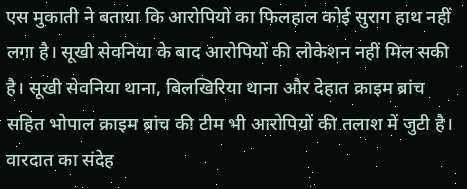एस मुकाती ने बताया कि आरोपियों का फिलहाल कोई सुराग हाथ नहीं लगा है। सूखी सेवनिया के बाद आरोपियों की लोकेशन नहीं मिल सकी है। सूखी सेवनिया थाना, बिलखिरिया थाना और देहात क्राइम ब्रांच सहित भोपाल क्राइम ब्रांच की टीम भी आरोपियों की तलाश में जुटी है। वारदात का संदेह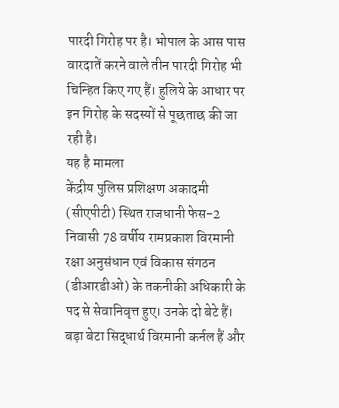पारदी गिरोह पर है। भोपाल के आस पास वारदातें करने वाले तीन पारदी गिरोह भी चिन्हित किए गए हैं। हुलिये के आधार पर इन गिरोह के सदस्यों से पूछताछ की जा रही है।
यह है मामला
केंद्रीय पुलिस प्रशिक्षण अकादमी (सीएपीटी) स्थित राजधानी फेस-2 निवासी 78 वर्षीय रामप्रकाश विरमानी रक्षा अनुसंधान एवं विकास संगठन (डीआरडीओ) के तकनीकी अधिकारी के पद से सेवानिवृत्त हुए। उनके दो बेटे हैं। बड़ा बेटा सिद्धार्थ विरमानी कर्नल हैं और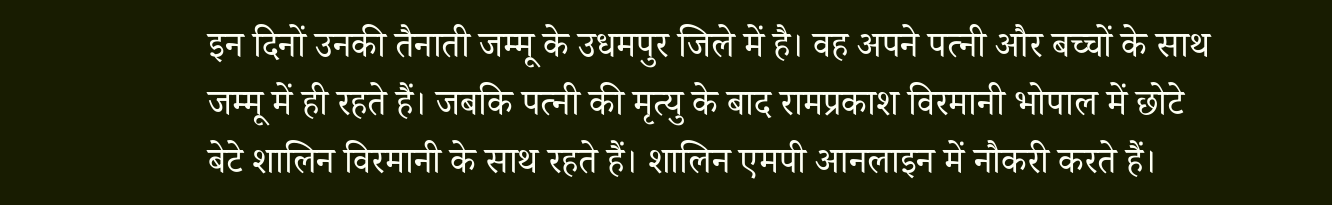इन दिनों उनकी तैनाती जम्मू के उधमपुर जिले में है। वह अपने पत्नी और बच्चों के साथ जम्मू में ही रहते हैं। जबकि पत्नी की मृत्यु के बाद रामप्रकाश विरमानी भोपाल में छोटे बेटे शालिन विरमानी के साथ रहते हैं। शालिन एमपी आनलाइन में नौकरी करते हैं।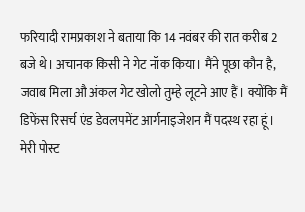फरियादी रामप्रकाश ने बताया कि 14 नवंबर की रात करीब 2 बजे थे। अचानक किसी ने गेट नॉक किया। मैंने पूछा कौन है, जवाब मिला औ अंकल गेट खोलो तुम्हे लूटने आए हैं। क्योंकि मैं डिफेंस रिसर्च एंड डेवलपमेंट आर्गनाइजेशन मैं पदस्थ रहा हूं। मेरी पोस्ट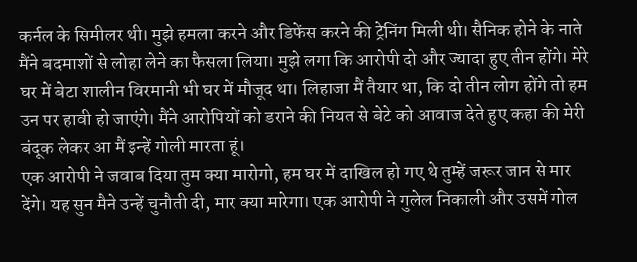कर्नल के सिमीलर थी। मुझे हमला करने और डिफेंस करने की ट्रेनिंग मिली थी। सैनिक होने के नाते मैंने बदमाशों से लोहा लेने का फैसला लिया। मुझे लगा कि आरोपी दो और ज्यादा हुए तीन होंगे। मेरे घर में बेटा शालीन विरमानी भी घर में मौजूद था। लिहाजा मैं तैयार था, कि दो तीन लोग होंगे तो हम उन पर हावी हो जाएंगे। मैंने आरोपियों को डराने की नियत से बेटे को आवाज देते हुए कहा की मेरी बंदूक लेकर आ मैं इन्हें गोली मारता हूं।
एक आरोपी ने जवाब दिया तुम क्या मारोगो, हम घर में दाखिल हो गए थे तुम्हें जरूर जान से मार देंगे। यह सुन मैने उन्हें चुनौती दी, मार क्या मारेगा। एक आरोपी ने गुलेल निकाली और उसमें गोल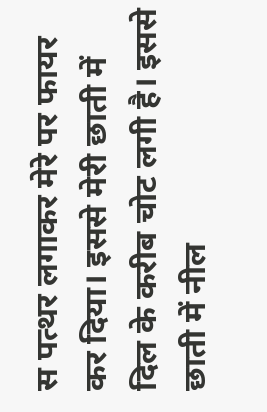स पत्थर लगाकर मेरे पर फायर कर दिया। इससे मेरी छाती में दिल के करीब चोट लगी है। इससे छाती में नील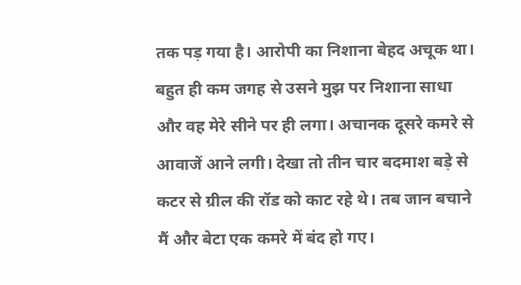तक पड़ गया है। आरोपी का निशाना बेहद अचूक था।
बहुत ही कम जगह से उसने मुझ पर निशाना साधा और वह मेरे सीने पर ही लगा। अचानक दूसरे कमरे से आवाजें आने लगी। देखा तो तीन चार बदमाश बड़े से कटर से ग्रील की रॉड को काट रहे थे। तब जान बचाने मैं और बेटा एक कमरे में बंद हो गए।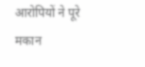आरोपियों ने पूरे मकान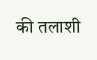की तलाशी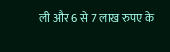ली और 6 से 7 लाख रुपए के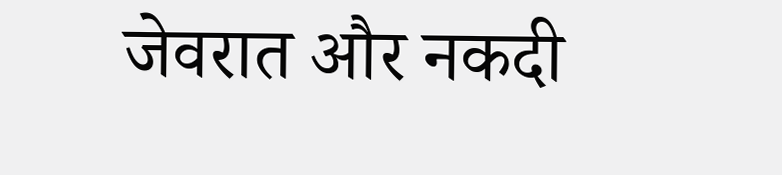जेवरात और नकदी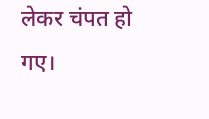लेकर चंपत हो गए।